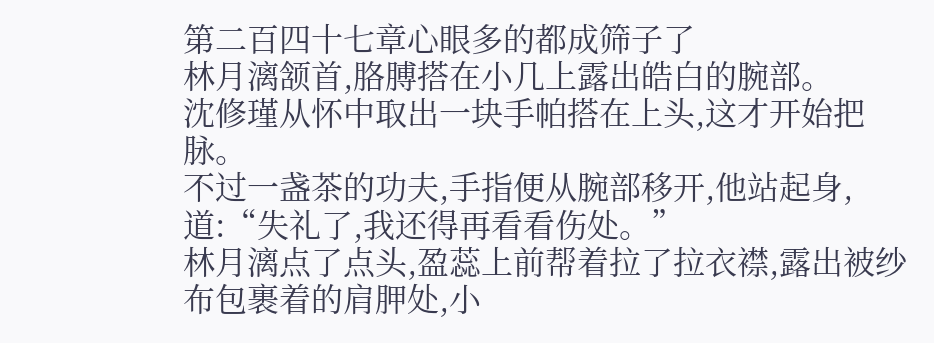第二百四十七章心眼多的都成筛子了
林月漓颔首,胳膊搭在小几上露出皓白的腕部。
沈修瑾从怀中取出一块手帕搭在上头,这才开始把脉。
不过一盏茶的功夫,手指便从腕部移开,他站起身,道:“失礼了,我还得再看看伤处。”
林月漓点了点头,盈蕊上前帮着拉了拉衣襟,露出被纱布包裹着的肩胛处,小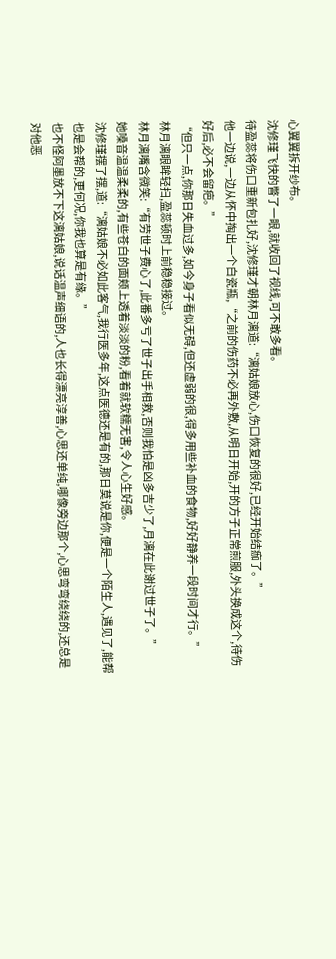心翼翼拆开纱布。
沈修瑾飞快的瞥了一眼,就收回了视线,可不敢多看。
待盈蕊将伤口重新包扎好,沈修瑾才朝林月漓道:“漓姑娘放心,伤口恢复的很好,已经开始结痂了。”
他一边说,一边从怀中掏出一个白瓷瓶,“之前的伤药不必再外敷,从明日开始,开的方子正常煎服,外头换成这个,待伤好后,必不会留疤。”
“但只一点,你那日失血过多,如今身子看似无碍,但还虚弱的很,得多用些补血的食物,好好静养一段时间才行。”
林月漓眼眸轻扫,盈蕊顿时上前稳稳接过。
林月漓嘴含微笑:“有劳世子费心了,此番多亏了世子出手相救,否则我怕是凶多吉少了,月漓在此谢过世子了。”
她嗓音温温柔柔的,有些苍白的面颊上透着淡淡的粉,看着就软糯无害,令人心生好感。
沈修瑾摆了摆,道:“漓姑娘不必如此客气,我行医多年,这点医德还是有的,那日莫说是你,便是一个陌生人,遇见了,能帮也是会帮的,更何况,你我也算是有缘。”
也不怪阿墨放不下这漓姑娘,说话温声细语的,人也长得漂亮淳善,心思还单纯,哪像旁边那个,心思弯弯绕绕的,还总是对他恶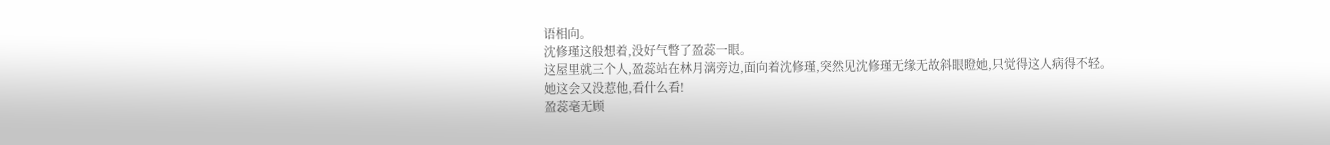语相向。
沈修瑾这般想着,没好气瞥了盈蕊一眼。
这屋里就三个人,盈蕊站在林月漓旁边,面向着沈修瑾,突然见沈修瑾无缘无故斜眼瞪她,只觉得这人病得不轻。
她这会又没惹他,看什么看!
盈蕊毫无顾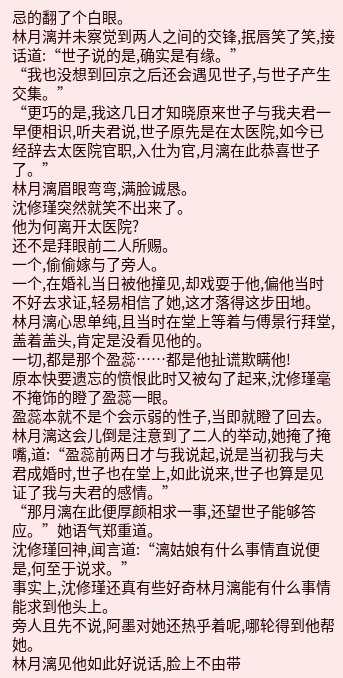忌的翻了个白眼。
林月漓并未察觉到两人之间的交锋,抿唇笑了笑,接话道:“世子说的是,确实是有缘。”
“我也没想到回京之后还会遇见世子,与世子产生交集。”
“更巧的是,我这几日才知晓原来世子与我夫君一早便相识,听夫君说,世子原先是在太医院,如今已经辞去太医院官职,入仕为官,月漓在此恭喜世子了。”
林月漓眉眼弯弯,满脸诚恳。
沈修瑾突然就笑不出来了。
他为何离开太医院?
还不是拜眼前二人所赐。
一个,偷偷嫁与了旁人。
一个,在婚礼当日被他撞见,却戏耍于他,偏他当时不好去求证,轻易相信了她,这才落得这步田地。
林月漓心思单纯,且当时在堂上等着与傅景行拜堂,盖着盖头,肯定是没看见他的。
一切,都是那个盈蕊……都是他扯谎欺瞒他!
原本快要遗忘的愤恨此时又被勾了起来,沈修瑾毫不掩饰的瞪了盈蕊一眼。
盈蕊本就不是个会示弱的性子,当即就瞪了回去。
林月漓这会儿倒是注意到了二人的举动,她掩了掩嘴,道:“盈蕊前两日才与我说起,说是当初我与夫君成婚时,世子也在堂上,如此说来,世子也算是见证了我与夫君的感情。”
“那月漓在此便厚颜相求一事,还望世子能够答应。”她语气郑重道。
沈修瑾回神,闻言道:“漓姑娘有什么事情直说便是,何至于说求。”
事实上,沈修瑾还真有些好奇林月漓能有什么事情能求到他头上。
旁人且先不说,阿墨对她还热乎着呢,哪轮得到他帮她。
林月漓见他如此好说话,脸上不由带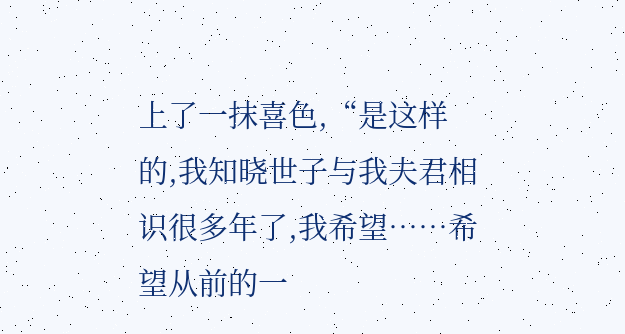上了一抹喜色,“是这样的,我知晓世子与我夫君相识很多年了,我希望……希望从前的一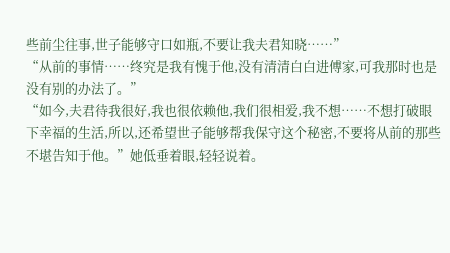些前尘往事,世子能够守口如瓶,不要让我夫君知晓……”
“从前的事情……终究是我有愧于他,没有清清白白进傅家,可我那时也是没有别的办法了。”
“如今,夫君待我很好,我也很依赖他,我们很相爱,我不想……不想打破眼下幸福的生活,所以,还希望世子能够帮我保守这个秘密,不要将从前的那些不堪告知于他。”她低垂着眼,轻轻说着。